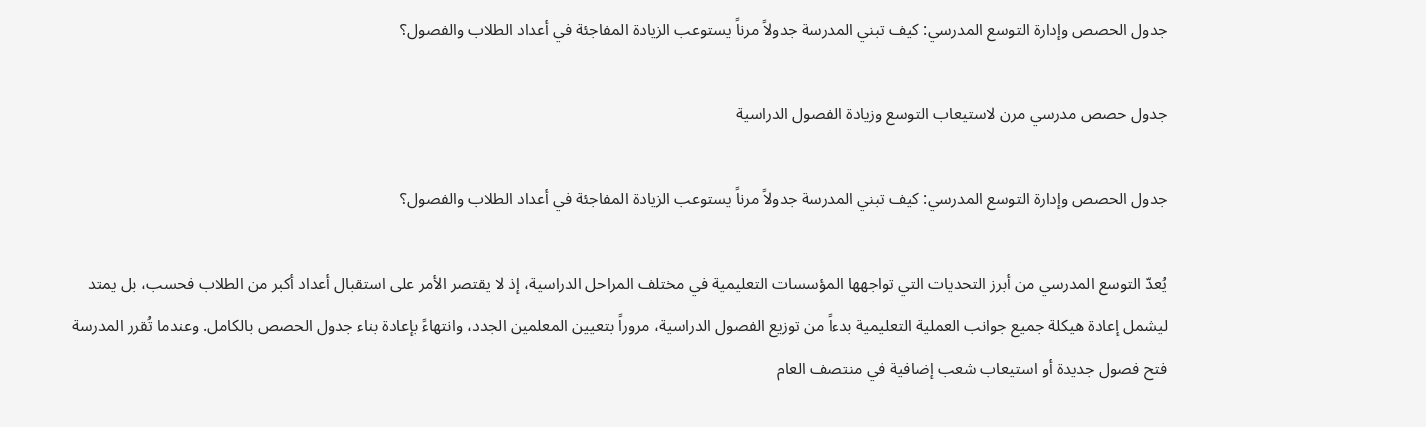جدول الحصص وإدارة التوسع المدرسي: كيف تبني المدرسة جدولاً مرناً يستوعب الزيادة المفاجئة في أعداد الطلاب والفصول؟

جدول حصص مدرسي مرن لاستيعاب التوسع وزيادة الفصول الدراسية

جدول الحصص وإدارة التوسع المدرسي: كيف تبني المدرسة جدولاً مرناً يستوعب الزيادة المفاجئة في أعداد الطلاب والفصول؟

يُعدّ التوسع المدرسي من أبرز التحديات التي تواجهها المؤسسات التعليمية في مختلف المراحل الدراسية، إذ لا يقتصر الأمر على استقبال أعداد أكبر من الطلاب فحسب، بل يمتد ليشمل إعادة هيكلة جميع جوانب العملية التعليمية بدءاً من توزيع الفصول الدراسية، مروراً بتعيين المعلمين الجدد، وانتهاءً بإعادة بناء جدول الحصص بالكامل. وعندما تُقرر المدرسة فتح فصول جديدة أو استيعاب شعب إضافية في منتصف العام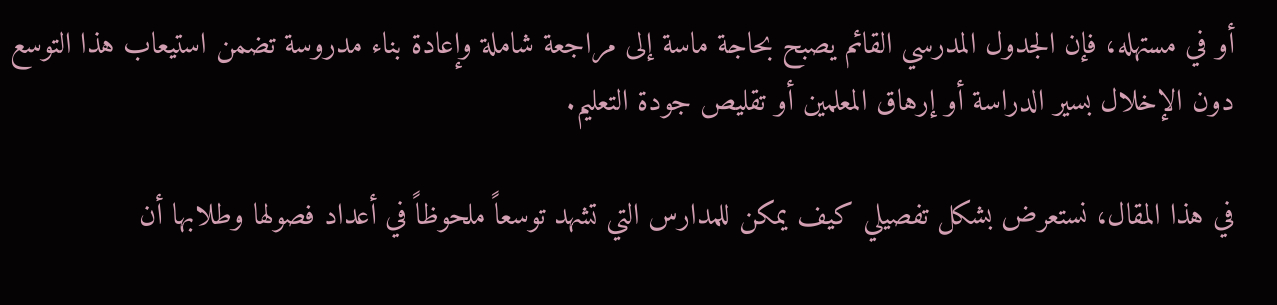أو في مستهله، فإن الجدول المدرسي القائم يصبح بحاجة ماسة إلى مراجعة شاملة وإعادة بناء مدروسة تضمن استيعاب هذا التوسع دون الإخلال بسير الدراسة أو إرهاق المعلمين أو تقليص جودة التعليم.

في هذا المقال، نستعرض بشكل تفصيلي كيف يمكن للمدارس التي تشهد توسعاً ملحوظاً في أعداد فصولها وطلابها أن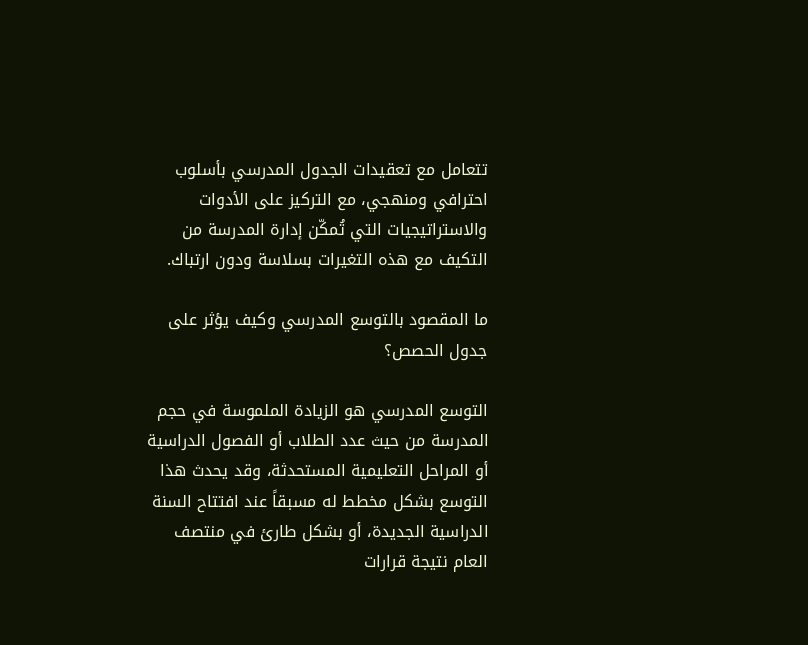تتعامل مع تعقيدات الجدول المدرسي بأسلوب احترافي ومنهجي، مع التركيز على الأدوات والاستراتيجيات التي تُمكّن إدارة المدرسة من التكيف مع هذه التغيرات بسلاسة ودون ارتباك.

ما المقصود بالتوسع المدرسي وكيف يؤثر على جدول الحصص؟

التوسع المدرسي هو الزيادة الملموسة في حجم المدرسة من حيث عدد الطلاب أو الفصول الدراسية أو المراحل التعليمية المستحدثة، وقد يحدث هذا التوسع بشكل مخطط له مسبقاً عند افتتاح السنة الدراسية الجديدة، أو بشكل طارئ في منتصف العام نتيجة قرارات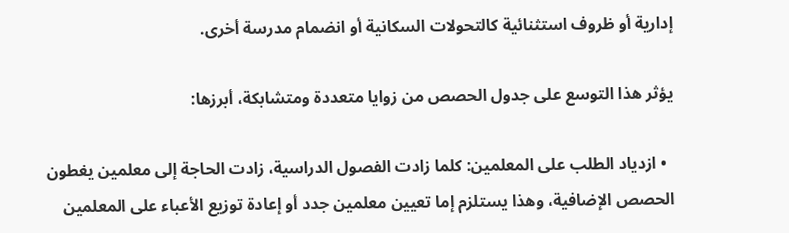إدارية أو ظروف استثنائية كالتحولات السكانية أو انضمام مدرسة أخرى.

يؤثر هذا التوسع على جدول الحصص من زوايا متعددة ومتشابكة، أبرزها:

  • ازدياد الطلب على المعلمين: كلما زادت الفصول الدراسية، زادت الحاجة إلى معلمين يغطون الحصص الإضافية، وهذا يستلزم إما تعيين معلمين جدد أو إعادة توزيع الأعباء على المعلمين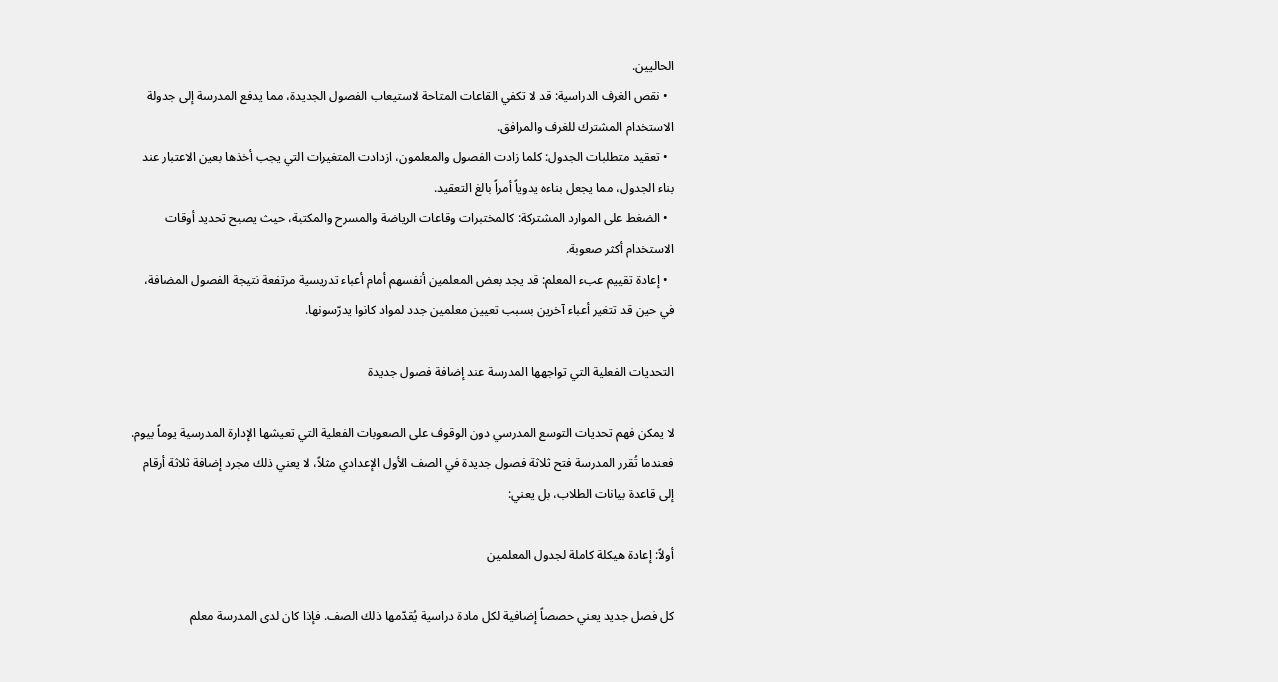الحاليين.
  • نقص الغرف الدراسية: قد لا تكفي القاعات المتاحة لاستيعاب الفصول الجديدة، مما يدفع المدرسة إلى جدولة الاستخدام المشترك للغرف والمرافق.
  • تعقيد متطلبات الجدول: كلما زادت الفصول والمعلمون، ازدادت المتغيرات التي يجب أخذها بعين الاعتبار عند بناء الجدول، مما يجعل بناءه يدوياً أمراً بالغ التعقيد.
  • الضغط على الموارد المشتركة: كالمختبرات وقاعات الرياضة والمسرح والمكتبة، حيث يصبح تحديد أوقات الاستخدام أكثر صعوبة.
  • إعادة تقييم عبء المعلم: قد يجد بعض المعلمين أنفسهم أمام أعباء تدريسية مرتفعة نتيجة الفصول المضافة، في حين قد تتغير أعباء آخرين بسبب تعيين معلمين جدد لمواد كانوا يدرّسونها.

التحديات الفعلية التي تواجهها المدرسة عند إضافة فصول جديدة

لا يمكن فهم تحديات التوسع المدرسي دون الوقوف على الصعوبات الفعلية التي تعيشها الإدارة المدرسية يوماً بيوم. فعندما تُقرر المدرسة فتح ثلاثة فصول جديدة في الصف الأول الإعدادي مثلاً، لا يعني ذلك مجرد إضافة ثلاثة أرقام إلى قاعدة بيانات الطلاب، بل يعني:

أولاً: إعادة هيكلة كاملة لجدول المعلمين

كل فصل جديد يعني حصصاً إضافية لكل مادة دراسية يُقدّمها ذلك الصف. فإذا كان لدى المدرسة معلم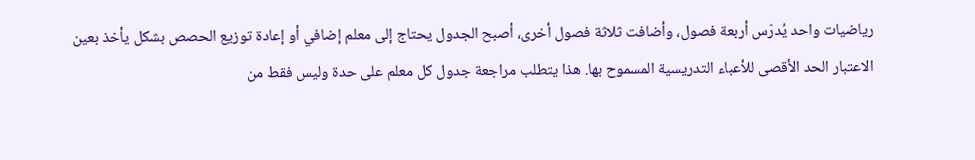رياضيات واحد يُدرّس أربعة فصول، وأضافت ثلاثة فصول أخرى، أصبح الجدول يحتاج إلى معلم إضافي أو إعادة توزيع الحصص بشكل يأخذ بعين الاعتبار الحد الأقصى للأعباء التدريسية المسموح بها. هذا يتطلب مراجعة جدول كل معلم على حدة وليس فقط من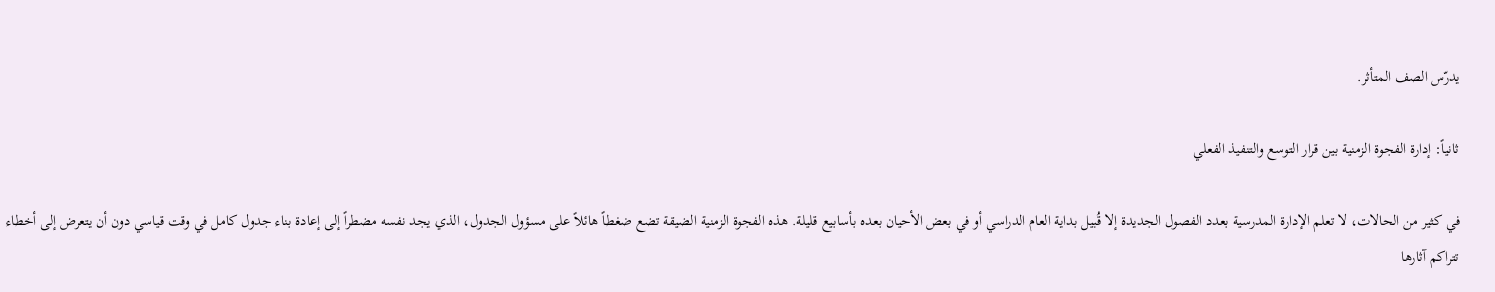يدرّس الصف المتأثر.

ثانياً: إدارة الفجوة الزمنية بين قرار التوسع والتنفيذ الفعلي

في كثير من الحالات، لا تعلم الإدارة المدرسية بعدد الفصول الجديدة إلا قُبيل بداية العام الدراسي أو في بعض الأحيان بعده بأسابيع قليلة. هذه الفجوة الزمنية الضيقة تضع ضغطاً هائلاً على مسؤول الجدول، الذي يجد نفسه مضطراً إلى إعادة بناء جدول كامل في وقت قياسي دون أن يتعرض إلى أخطاء تتراكم آثارها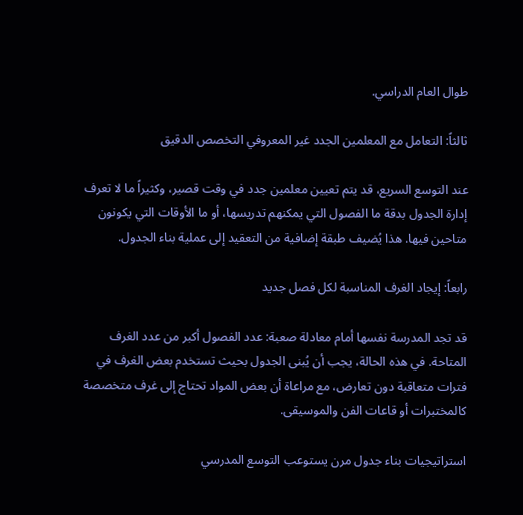طوال العام الدراسي.

ثالثاً: التعامل مع المعلمين الجدد غير المعروفي التخصص الدقيق

عند التوسع السريع، قد يتم تعيين معلمين جدد في وقت قصير، وكثيراً ما لا تعرف إدارة الجدول بدقة ما الفصول التي يمكنهم تدريسها، أو ما الأوقات التي يكونون متاحين فيها. هذا يُضيف طبقة إضافية من التعقيد إلى عملية بناء الجدول.

رابعاً: إيجاد الغرف المناسبة لكل فصل جديد

قد تجد المدرسة نفسها أمام معادلة صعبة: عدد الفصول أكبر من عدد الغرف المتاحة. في هذه الحالة، يجب أن يُبنى الجدول بحيث تستخدم بعض الغرف في فترات متعاقبة دون تعارض، مع مراعاة أن بعض المواد تحتاج إلى غرف متخصصة كالمختبرات أو قاعات الفن والموسيقى.

استراتيجيات بناء جدول مرن يستوعب التوسع المدرسي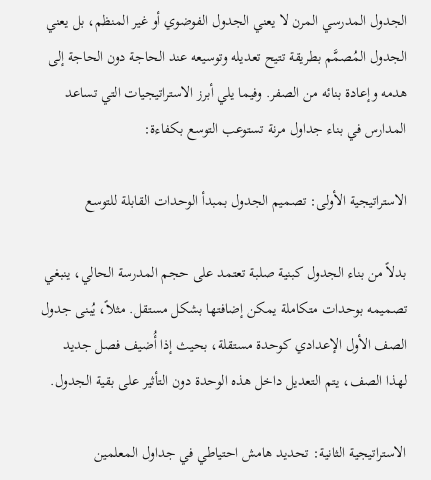الجدول المدرسي المرن لا يعني الجدول الفوضوي أو غير المنظم، بل يعني الجدول المُصمَّم بطريقة تتيح تعديله وتوسيعه عند الحاجة دون الحاجة إلى هدمه وإعادة بنائه من الصفر. وفيما يلي أبرز الاستراتيجيات التي تساعد المدارس في بناء جداول مرنة تستوعب التوسع بكفاءة:

الاستراتيجية الأولى: تصميم الجدول بمبدأ الوحدات القابلة للتوسع

بدلاً من بناء الجدول كبنية صلبة تعتمد على حجم المدرسة الحالي، ينبغي تصميمه بوحدات متكاملة يمكن إضافتها بشكل مستقل. مثلاً، يُبنى جدول الصف الأول الإعدادي كوحدة مستقلة، بحيث إذا أُضيف فصل جديد لهذا الصف، يتم التعديل داخل هذه الوحدة دون التأثير على بقية الجدول.

الاستراتيجية الثانية: تحديد هامش احتياطي في جداول المعلمين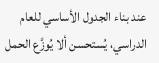عند بناء الجدول الأساسي للعام الدراسي، يُستحسن ألا يُوزَّع الحمل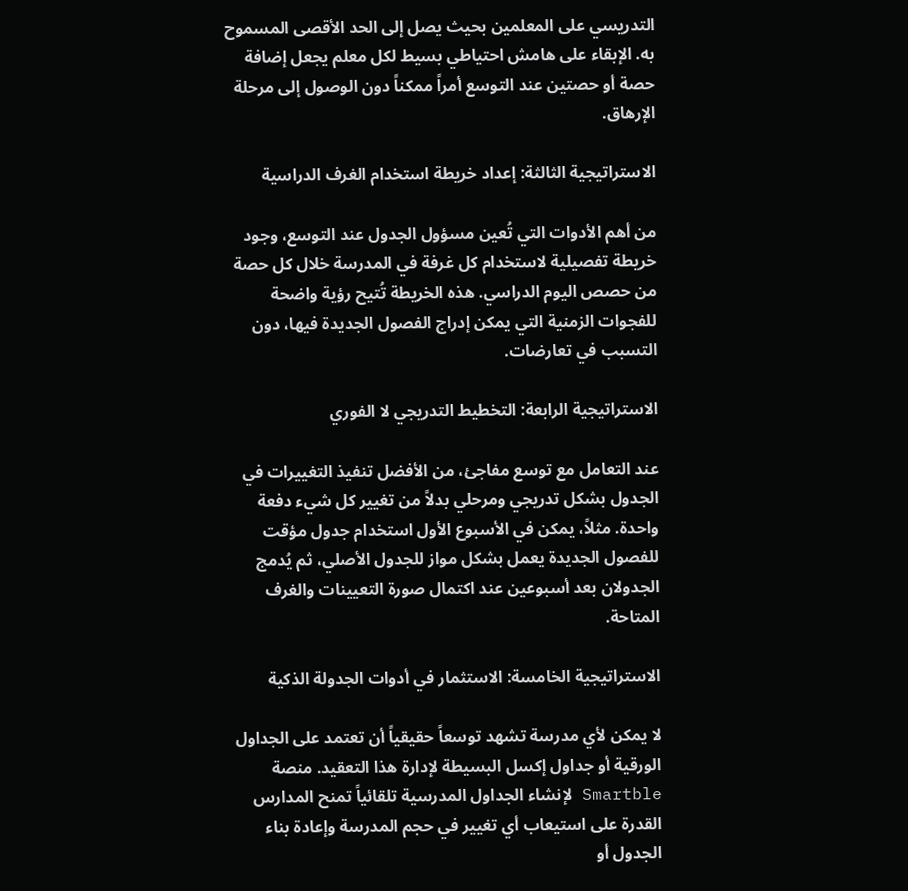التدريسي على المعلمين بحيث يصل إلى الحد الأقصى المسموح به. الإبقاء على هامش احتياطي بسيط لكل معلم يجعل إضافة حصة أو حصتين عند التوسع أمراً ممكناً دون الوصول إلى مرحلة الإرهاق.

الاستراتيجية الثالثة: إعداد خريطة استخدام الغرف الدراسية

من أهم الأدوات التي تُعين مسؤول الجدول عند التوسع، وجود خريطة تفصيلية لاستخدام كل غرفة في المدرسة خلال كل حصة من حصص اليوم الدراسي. هذه الخريطة تُتيح رؤية واضحة للفجوات الزمنية التي يمكن إدراج الفصول الجديدة فيها، دون التسبب في تعارضات.

الاستراتيجية الرابعة: التخطيط التدريجي لا الفوري

عند التعامل مع توسع مفاجئ، من الأفضل تنفيذ التغييرات في الجدول بشكل تدريجي ومرحلي بدلاً من تغيير كل شيء دفعة واحدة. مثلاً، يمكن في الأسبوع الأول استخدام جدول مؤقت للفصول الجديدة يعمل بشكل مواز للجدول الأصلي، ثم يُدمج الجدولان بعد أسبوعين عند اكتمال صورة التعيينات والغرف المتاحة.

الاستراتيجية الخامسة: الاستثمار في أدوات الجدولة الذكية

لا يمكن لأي مدرسة تشهد توسعاً حقيقياً أن تعتمد على الجداول الورقية أو جداول إكسل البسيطة لإدارة هذا التعقيد. منصة Smartble لإنشاء الجداول المدرسية تلقائياً تمنح المدارس القدرة على استيعاب أي تغيير في حجم المدرسة وإعادة بناء الجدول أو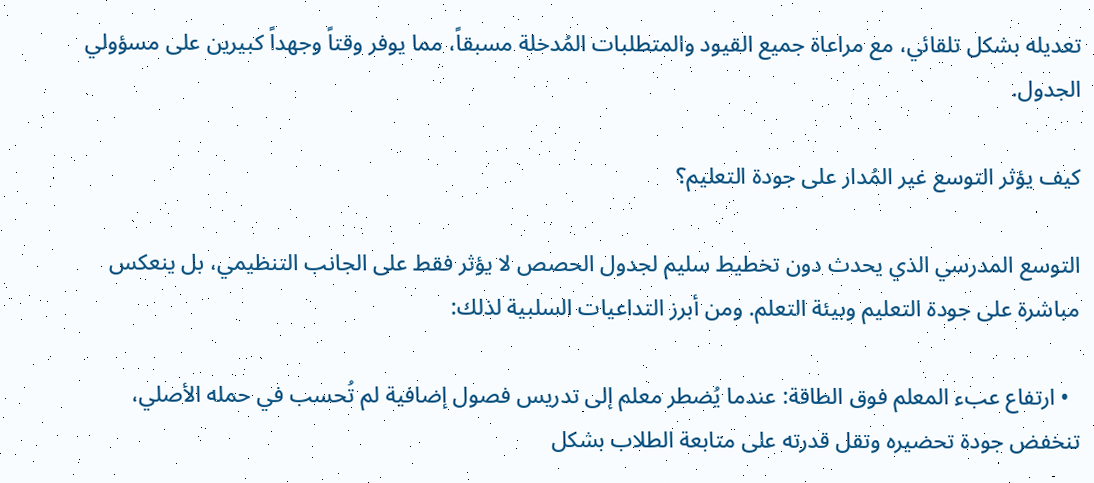تعديله بشكل تلقائي، مع مراعاة جميع القيود والمتطلبات المُدخلة مسبقاً، مما يوفر وقتاً وجهداً كبيرين على مسؤولي الجدول.

كيف يؤثر التوسع غير المُدار على جودة التعليم؟

التوسع المدرسي الذي يحدث دون تخطيط سليم لجدول الحصص لا يؤثر فقط على الجانب التنظيمي، بل ينعكس مباشرة على جودة التعليم وبيئة التعلم. ومن أبرز التداعيات السلبية لذلك:

  • ارتفاع عبء المعلم فوق الطاقة: عندما يُضطر معلم إلى تدريس فصول إضافية لم تُحسب في حمله الأصلي، تنخفض جودة تحضيره وتقل قدرته على متابعة الطلاب بشكل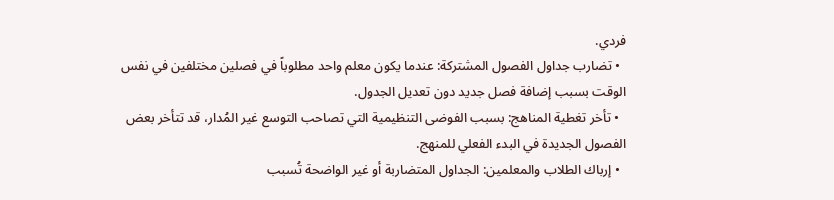فردي.
  • تضارب جداول الفصول المشتركة: عندما يكون معلم واحد مطلوباً في فصلين مختلفين في نفس الوقت بسبب إضافة فصل جديد دون تعديل الجدول.
  • تأخر تغطية المناهج: بسبب الفوضى التنظيمية التي تصاحب التوسع غير المُدار، قد تتأخر بعض الفصول الجديدة في البدء الفعلي للمنهج.
  • إرباك الطلاب والمعلمين: الجداول المتضاربة أو غير الواضحة تُسبب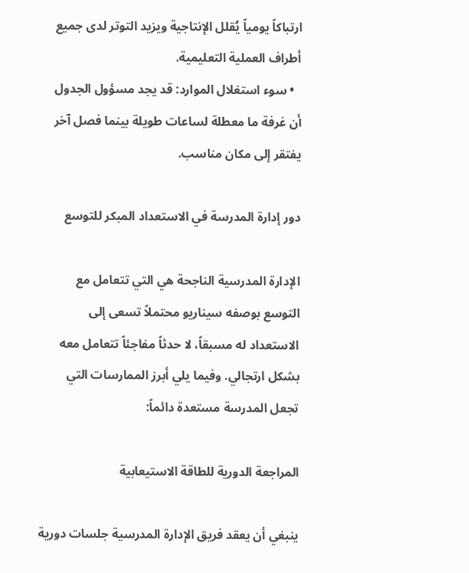ارتباكاً يومياً يُقلل الإنتاجية ويزيد التوتر لدى جميع أطراف العملية التعليمية.
  • سوء استغلال الموارد: قد يجد مسؤول الجدول أن غرفة ما معطلة لساعات طويلة بينما فصل آخر يفتقر إلى مكان مناسب.

دور إدارة المدرسة في الاستعداد المبكر للتوسع

الإدارة المدرسية الناجحة هي التي تتعامل مع التوسع بوصفه سيناريو محتملاً تسعى إلى الاستعداد له مسبقاً، لا حدثاً مفاجئاً تتعامل معه بشكل ارتجالي. وفيما يلي أبرز الممارسات التي تجعل المدرسة مستعدة دائماً:

المراجعة الدورية للطاقة الاستيعابية

ينبغي أن يعقد فريق الإدارة المدرسية جلسات دورية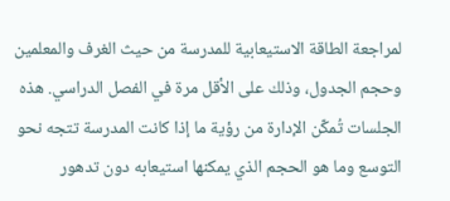لمراجعة الطاقة الاستيعابية للمدرسة من حيث الغرف والمعلمين وحجم الجدول، وذلك على الأقل مرة في الفصل الدراسي. هذه الجلسات تُمكّن الإدارة من رؤية ما إذا كانت المدرسة تتجه نحو التوسع وما هو الحجم الذي يمكنها استيعابه دون تدهور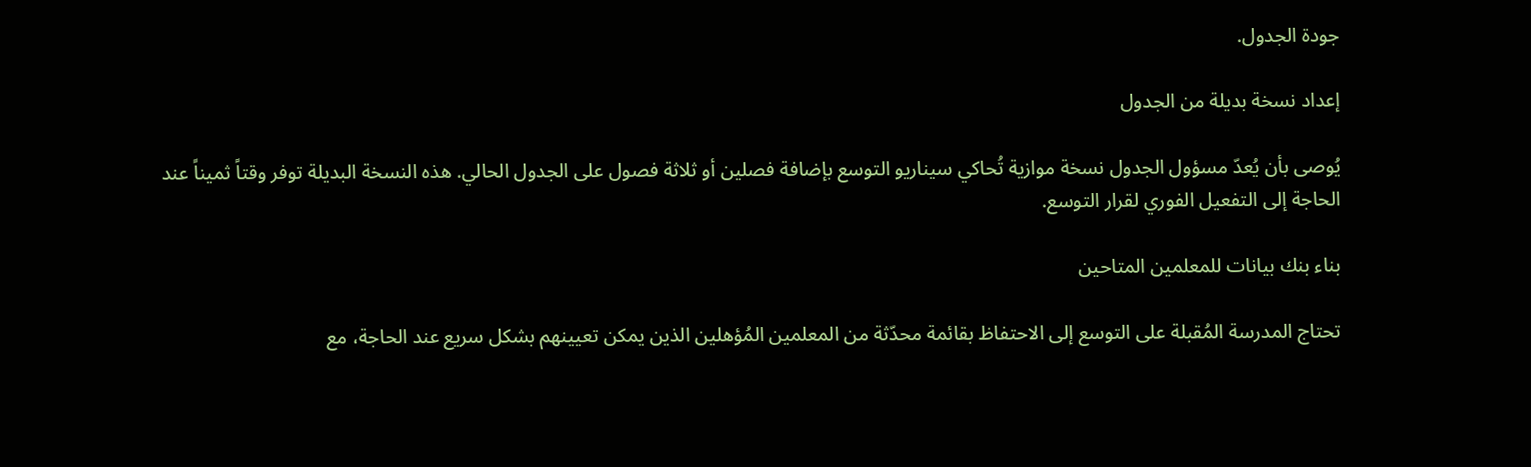جودة الجدول.

إعداد نسخة بديلة من الجدول

يُوصى بأن يُعدّ مسؤول الجدول نسخة موازية تُحاكي سيناريو التوسع بإضافة فصلين أو ثلاثة فصول على الجدول الحالي. هذه النسخة البديلة توفر وقتاً ثميناً عند الحاجة إلى التفعيل الفوري لقرار التوسع.

بناء بنك بيانات للمعلمين المتاحين

تحتاج المدرسة المُقبلة على التوسع إلى الاحتفاظ بقائمة محدّثة من المعلمين المُؤهلين الذين يمكن تعيينهم بشكل سريع عند الحاجة، مع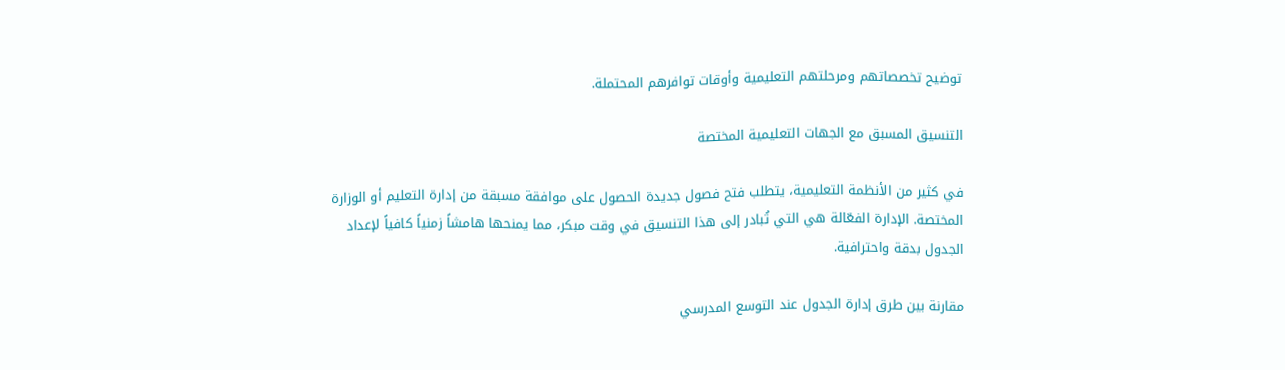توضيح تخصصاتهم ومرحلتهم التعليمية وأوقات توافرهم المحتملة.

التنسيق المسبق مع الجهات التعليمية المختصة

في كثير من الأنظمة التعليمية، يتطلب فتح فصول جديدة الحصول على موافقة مسبقة من إدارة التعليم أو الوزارة المختصة. الإدارة الفعّالة هي التي تُبادر إلى هذا التنسيق في وقت مبكر، مما يمنحها هامشاً زمنياً كافياً لإعداد الجدول بدقة واحترافية.

مقارنة بين طرق إدارة الجدول عند التوسع المدرسي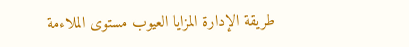طريقة الإدارة المزايا العيوب مستوى الملاءمة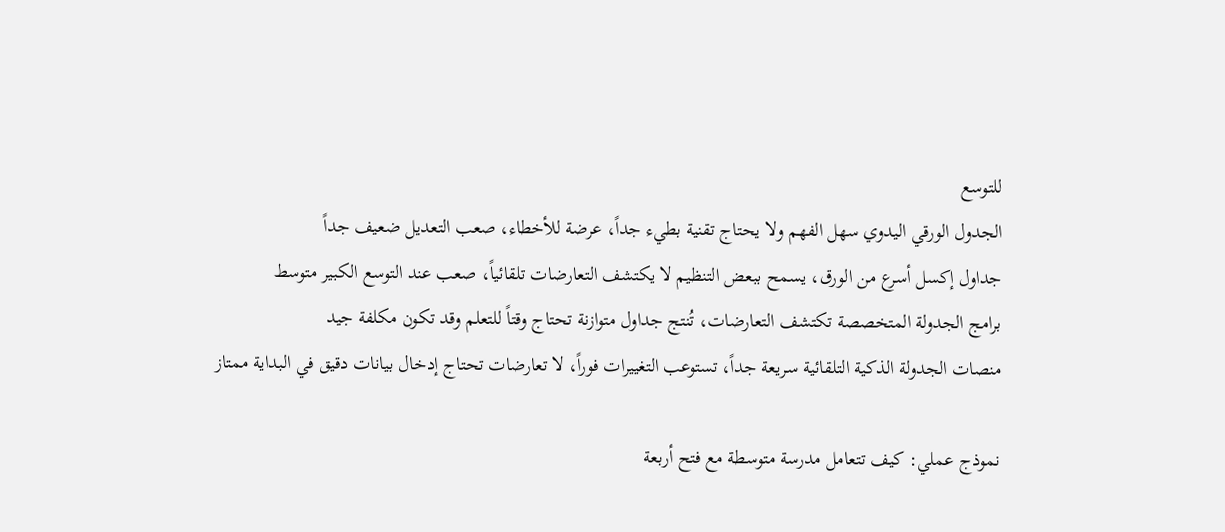للتوسع
الجدول الورقي اليدوي سهل الفهم ولا يحتاج تقنية بطيء جداً، عرضة للأخطاء، صعب التعديل ضعيف جداً
جداول إكسل أسرع من الورق، يسمح ببعض التنظيم لا يكتشف التعارضات تلقائياً، صعب عند التوسع الكبير متوسط
برامج الجدولة المتخصصة تكتشف التعارضات، تُنتج جداول متوازنة تحتاج وقتاً للتعلم وقد تكون مكلفة جيد
منصات الجدولة الذكية التلقائية سريعة جداً، تستوعب التغييرات فوراً، لا تعارضات تحتاج إدخال بيانات دقيق في البداية ممتاز

نموذج عملي: كيف تتعامل مدرسة متوسطة مع فتح أربعة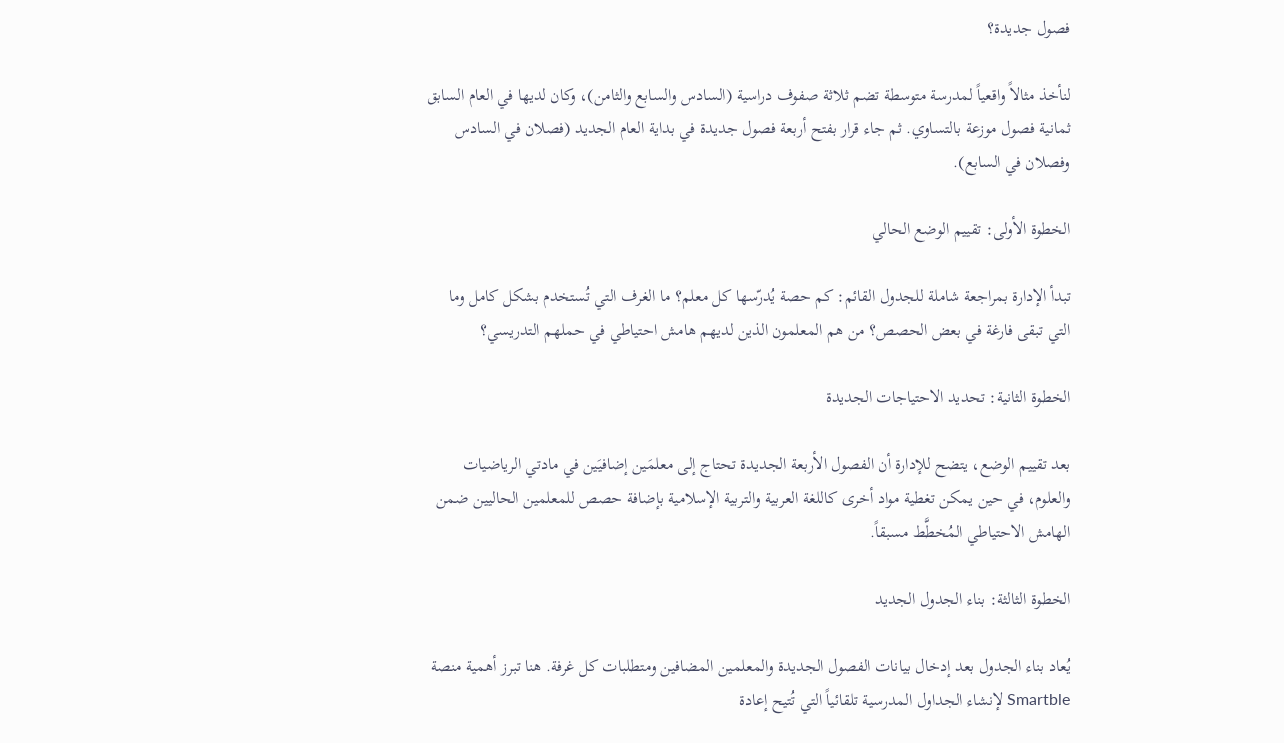فصول جديدة؟

لنأخذ مثالاً واقعياً لمدرسة متوسطة تضم ثلاثة صفوف دراسية (السادس والسابع والثامن)، وكان لديها في العام السابق ثمانية فصول موزعة بالتساوي. ثم جاء قرار بفتح أربعة فصول جديدة في بداية العام الجديد (فصلان في السادس وفصلان في السابع).

الخطوة الأولى: تقييم الوضع الحالي

تبدأ الإدارة بمراجعة شاملة للجدول القائم: كم حصة يُدرّسها كل معلم؟ ما الغرف التي تُستخدم بشكل كامل وما التي تبقى فارغة في بعض الحصص؟ من هم المعلمون الذين لديهم هامش احتياطي في حملهم التدريسي؟

الخطوة الثانية: تحديد الاحتياجات الجديدة

بعد تقييم الوضع، يتضح للإدارة أن الفصول الأربعة الجديدة تحتاج إلى معلمَين إضافيَين في مادتي الرياضيات والعلوم، في حين يمكن تغطية مواد أخرى كاللغة العربية والتربية الإسلامية بإضافة حصص للمعلمين الحاليين ضمن الهامش الاحتياطي المُخطَّط مسبقاً.

الخطوة الثالثة: بناء الجدول الجديد

يُعاد بناء الجدول بعد إدخال بيانات الفصول الجديدة والمعلمين المضافين ومتطلبات كل غرفة. هنا تبرز أهمية منصة Smartble لإنشاء الجداول المدرسية تلقائياً التي تُتيح إعادة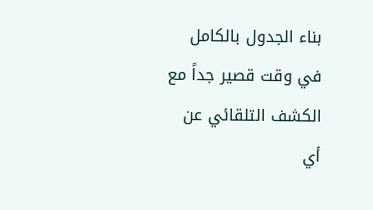بناء الجدول بالكامل في وقت قصير جداً مع الكشف التلقائي عن أي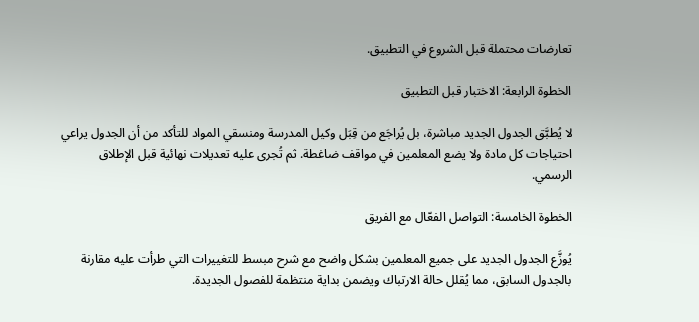تعارضات محتملة قبل الشروع في التطبيق.

الخطوة الرابعة: الاختبار قبل التطبيق

لا يُطبَّق الجدول الجديد مباشرة، بل يُراجَع من قِبَل وكيل المدرسة ومنسقي المواد للتأكد من أن الجدول يراعي احتياجات كل مادة ولا يضع المعلمين في مواقف ضاغطة. ثم تُجرى عليه تعديلات نهائية قبل الإطلاق الرسمي.

الخطوة الخامسة: التواصل الفعّال مع الفريق

يُوزَّع الجدول الجديد على جميع المعلمين بشكل واضح مع شرح مبسط للتغييرات التي طرأت عليه مقارنة بالجدول السابق، مما يُقلل حالة الارتباك ويضمن بداية منتظمة للفصول الجديدة.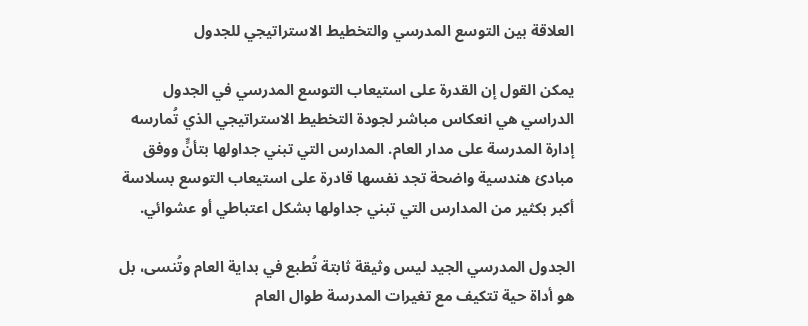العلاقة بين التوسع المدرسي والتخطيط الاستراتيجي للجدول

يمكن القول إن القدرة على استيعاب التوسع المدرسي في الجدول الدراسي هي انعكاس مباشر لجودة التخطيط الاستراتيجي الذي تُمارسه إدارة المدرسة على مدار العام. المدارس التي تبني جداولها بتأنٍّ ووفق مبادئ هندسية واضحة تجد نفسها قادرة على استيعاب التوسع بسلاسة أكبر بكثير من المدارس التي تبني جداولها بشكل اعتباطي أو عشوائي.

الجدول المدرسي الجيد ليس وثيقة ثابتة تُطبع في بداية العام وتُنسى، بل هو أداة حية تتكيف مع تغيرات المدرسة طوال العام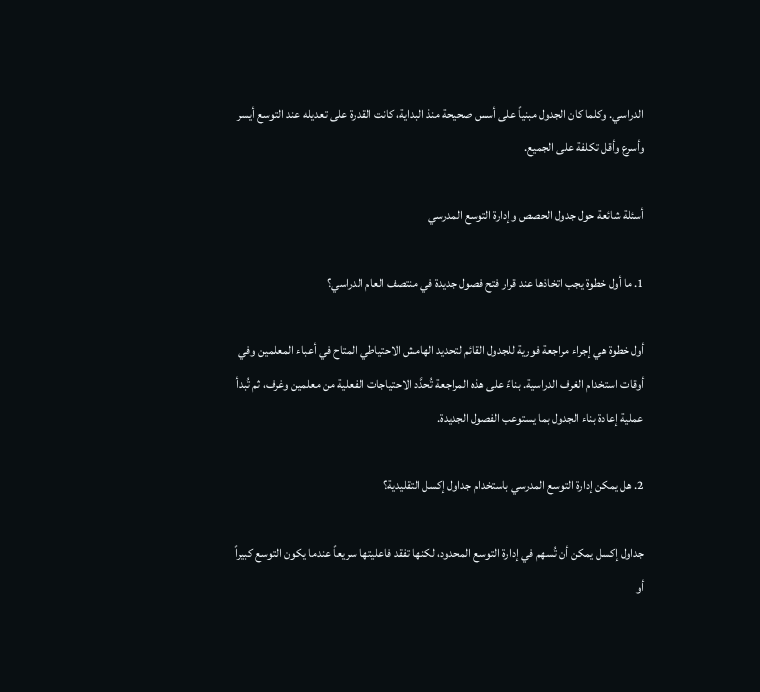الدراسي. وكلما كان الجدول مبنياً على أسس صحيحة منذ البداية، كانت القدرة على تعديله عند التوسع أيسر وأسرع وأقل تكلفة على الجميع.

أسئلة شائعة حول جدول الحصص وإدارة التوسع المدرسي

1. ما أول خطوة يجب اتخاذها عند قرار فتح فصول جديدة في منتصف العام الدراسي؟

أول خطوة هي إجراء مراجعة فورية للجدول القائم لتحديد الهامش الاحتياطي المتاح في أعباء المعلمين وفي أوقات استخدام الغرف الدراسية. بناءً على هذه المراجعة تُحدَّد الاحتياجات الفعلية من معلمين وغرف، ثم تُبدأ عملية إعادة بناء الجدول بما يستوعب الفصول الجديدة.

2. هل يمكن إدارة التوسع المدرسي باستخدام جداول إكسل التقليدية؟

جداول إكسل يمكن أن تُسهم في إدارة التوسع المحدود، لكنها تفقد فاعليتها سريعاً عندما يكون التوسع كبيراً أو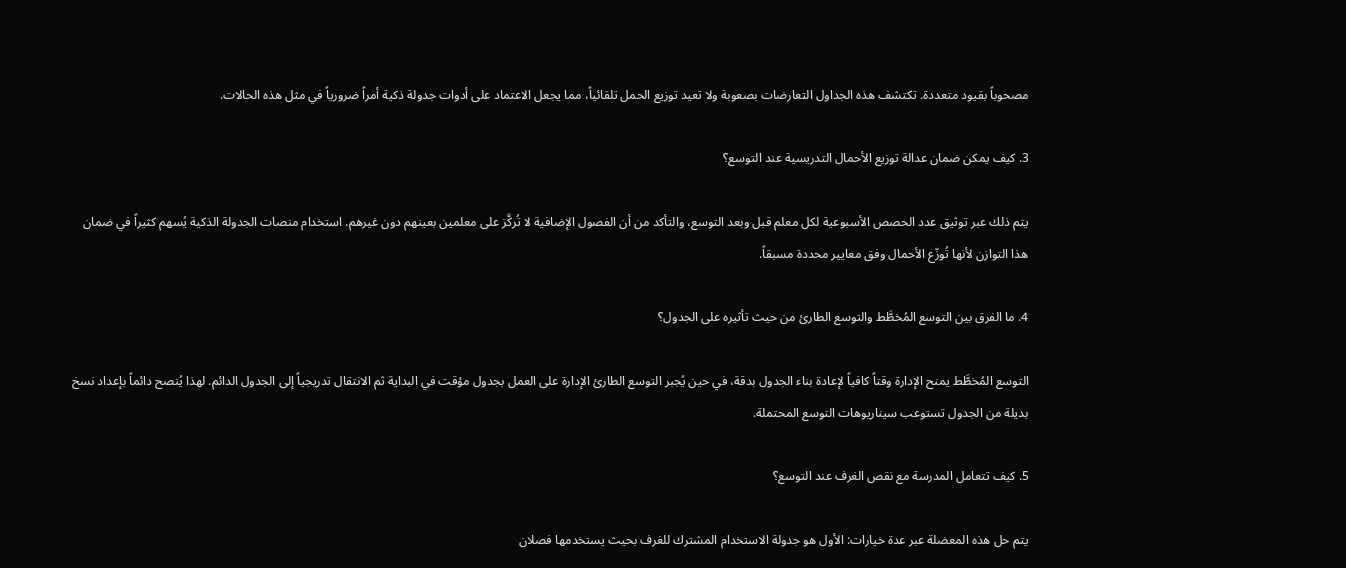مصحوباً بقيود متعددة. تكتشف هذه الجداول التعارضات بصعوبة ولا تعيد توزيع الحمل تلقائياً، مما يجعل الاعتماد على أدوات جدولة ذكية أمراً ضرورياً في مثل هذه الحالات.

3. كيف يمكن ضمان عدالة توزيع الأحمال التدريسية عند التوسع؟

يتم ذلك عبر توثيق عدد الحصص الأسبوعية لكل معلم قبل وبعد التوسع، والتأكد من أن الفصول الإضافية لا تُركَّز على معلمين بعينهم دون غيرهم. استخدام منصات الجدولة الذكية يُسهم كثيراً في ضمان هذا التوازن لأنها تُوزّع الأحمال وفق معايير محددة مسبقاً.

4. ما الفرق بين التوسع المُخطَّط والتوسع الطارئ من حيث تأثيره على الجدول؟

التوسع المُخطَّط يمنح الإدارة وقتاً كافياً لإعادة بناء الجدول بدقة، في حين يُجبر التوسع الطارئ الإدارة على العمل بجدول مؤقت في البداية ثم الانتقال تدريجياً إلى الجدول الدائم. لهذا يُنصح دائماً بإعداد نسخ بديلة من الجدول تستوعب سيناريوهات التوسع المحتملة.

5. كيف تتعامل المدرسة مع نقص الغرف عند التوسع؟

يتم حل هذه المعضلة عبر عدة خيارات: الأول هو جدولة الاستخدام المشترك للغرف بحيث يستخدمها فصلان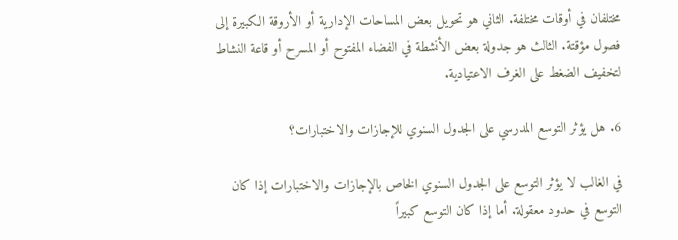مختلفان في أوقات مختلفة. الثاني هو تحويل بعض المساحات الإدارية أو الأروقة الكبيرة إلى فصول مؤقتة. الثالث هو جدولة بعض الأنشطة في الفضاء المفتوح أو المسرح أو قاعة النشاط لتخفيف الضغط على الغرف الاعتيادية.

6. هل يؤثر التوسع المدرسي على الجدول السنوي للإجازات والاختبارات؟

في الغالب لا يؤثر التوسع على الجدول السنوي الخاص بالإجازات والاختبارات إذا كان التوسع في حدود معقولة. أما إذا كان التوسع كبيراً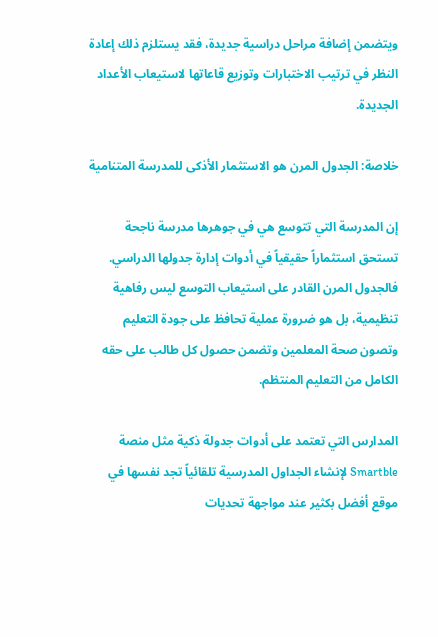ويتضمن إضافة مراحل دراسية جديدة، فقد يستلزم ذلك إعادة النظر في ترتيب الاختبارات وتوزيع قاعاتها لاستيعاب الأعداد الجديدة.

خلاصة: الجدول المرن هو الاستثمار الأذكى للمدرسة المتنامية

إن المدرسة التي تتوسع هي في جوهرها مدرسة ناجحة تستحق استثماراً حقيقياً في أدوات إدارة جدولها الدراسي. فالجدول المرن القادر على استيعاب التوسع ليس رفاهية تنظيمية، بل هو ضرورة عملية تحافظ على جودة التعليم وتصون صحة المعلمين وتضمن حصول كل طالب على حقه الكامل من التعليم المنتظم.

المدارس التي تعتمد على أدوات جدولة ذكية مثل منصة Smartble لإنشاء الجداول المدرسية تلقائياً تجد نفسها في موقع أفضل بكثير عند مواجهة تحديات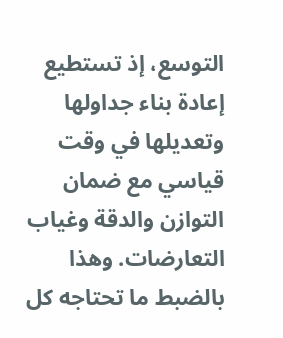التوسع، إذ تستطيع إعادة بناء جداولها وتعديلها في وقت قياسي مع ضمان التوازن والدقة وغياب التعارضات. وهذا بالضبط ما تحتاجه كل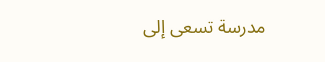مدرسة تسعى إلى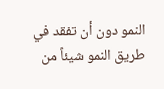النمو دون أن تفقد في طريق النمو شيئاً من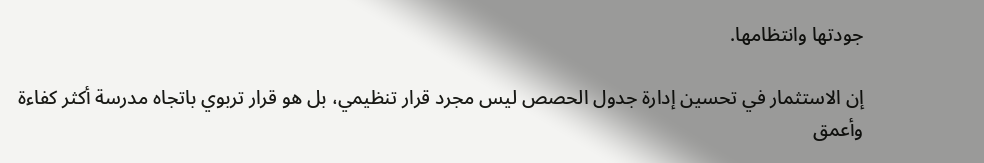جودتها وانتظامها.

إن الاستثمار في تحسين إدارة جدول الحصص ليس مجرد قرار تنظيمي، بل هو قرار تربوي باتجاه مدرسة أكثر كفاءة وأعمق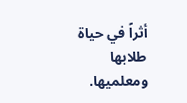أثراً في حياة طلابها ومعلميها.